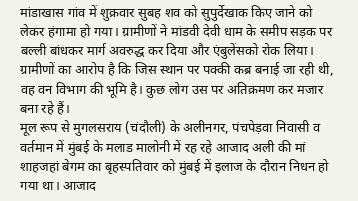मांडाखास गांव में शुक्रवार सुबह शव को सुपुर्देखाक किए जाने को लेकर हंगामा हो गया। ग्रामीणों ने मांडवी देवी धाम के समीप सड़क पर बल्ली बांधकर मार्ग अवरुद्ध कर दिया और एंबुलेंसको रोक लिया। ग्रामीणों का आरोप है कि जिस स्थान पर पक्की कब्र बनाई जा रही थी, वह वन विभाग की भूमि है। कुछ लोग उस पर अतिक्रमण कर मजार बना रहे हैं।
मूल रूप से मुगलसराय (चंदौली) के अलीनगर, पंचपेड़वा निवासी व वर्तमान में मुंबई के मलाड मालोनी में रह रहे आजाद अली की मां शाहजहां बेगम का बृहस्पतिवार को मुंबई में इलाज के दौरान निधन हो गया था। आजाद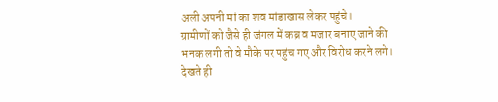अली अपनी मां का शव मांडाखास लेकर पहुंचे।
ग्रामीणों को जैसे ही जंगल में कब्र व मजार बनाए जाने की भनक लगी तो वे मौके पर पहुंच गए और विरोध करने लगे। देखते ही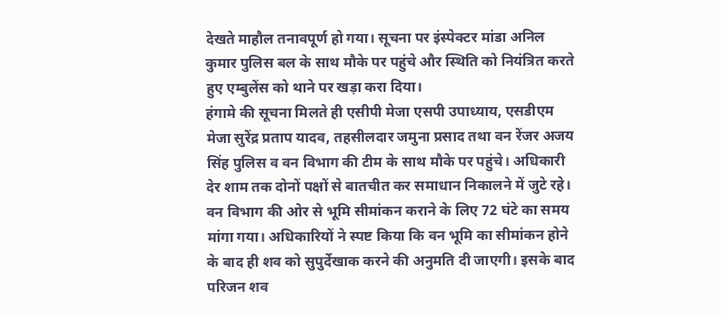देखते माहौल तनावपूर्ण हो गया। सूचना पर इंस्पेक्टर मांडा अनिल कुमार पुलिस बल के साथ मौके पर पहुंचे और स्थिति को नियंत्रित करते हुए एम्बुलेंस को थाने पर खड़ा करा दिया।
हंगामे की सूचना मिलते ही एसीपी मेजा एसपी उपाध्याय, एसडीएम मेजा सुरेंद्र प्रताप यादव, तहसीलदार जमुना प्रसाद तथा वन रेंजर अजय सिंह पुलिस व वन विभाग की टीम के साथ मौके पर पहुंचे। अधिकारी देर शाम तक दोनों पक्षों से बातचीत कर समाधान निकालने में जुटे रहे।
वन विभाग की ओर से भूमि सीमांकन कराने के लिए 72 घंटे का समय मांगा गया। अधिकारियों ने स्पष्ट किया कि वन भूमि का सीमांकन होने के बाद ही शव को सुपुर्देखाक करने की अनुमति दी जाएगी। इसके बाद परिजन शव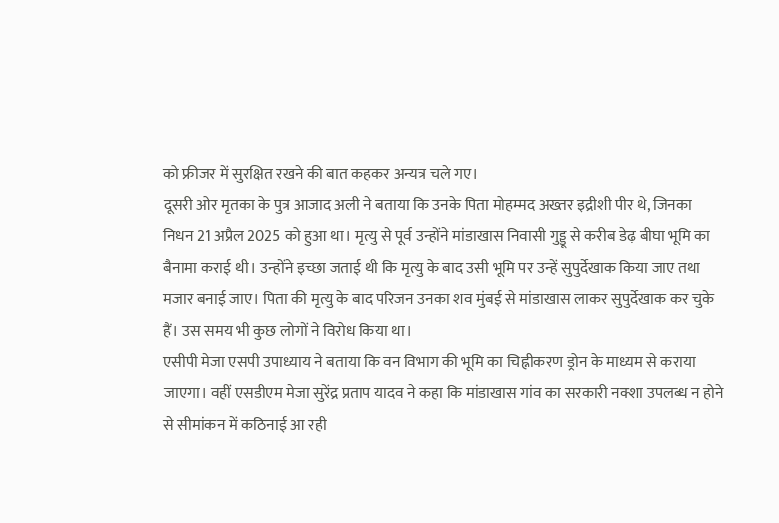को फ्रीजर में सुरक्षित रखने की बात कहकर अन्यत्र चले गए।
दूसरी ओर मृतका के पुत्र आजाद अली ने बताया कि उनके पिता मोहम्मद अख्तर इद्रीशी पीर थे, जिनका निधन 21 अप्रैल 2025 को हुआ था। मृत्यु से पूर्व उन्होंने मांडाखास निवासी गुड्डू से करीब डेढ़ बीघा भूमि का बैनामा कराई थी। उन्होंने इच्छा जताई थी कि मृत्यु के बाद उसी भूमि पर उन्हें सुपुर्देखाक किया जाए तथा मजार बनाई जाए। पिता की मृत्यु के बाद परिजन उनका शव मुंबई से मांडाखास लाकर सुपुर्देखाक कर चुके हैं। उस समय भी कुछ लोगों ने विरोध किया था।
एसीपी मेजा एसपी उपाध्याय ने बताया कि वन विभाग की भूमि का चिह्नीकरण ड्रोन के माध्यम से कराया जाएगा। वहीं एसडीएम मेजा सुरेंद्र प्रताप यादव ने कहा कि मांडाखास गांव का सरकारी नक्शा उपलब्ध न होने से सीमांकन में कठिनाई आ रही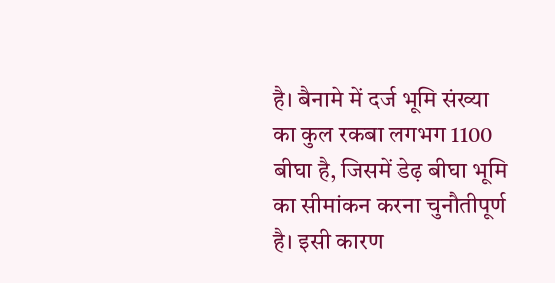है। बैनामे में दर्ज भूमि संख्या का कुल रकबा लगभग 1100 बीघा है, जिसमें डेढ़ बीघा भूमि का सीमांकन करना चुनौतीपूर्ण है। इसी कारण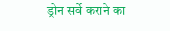ड्रोन सर्वे कराने का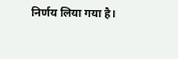निर्णय लिया गया है।